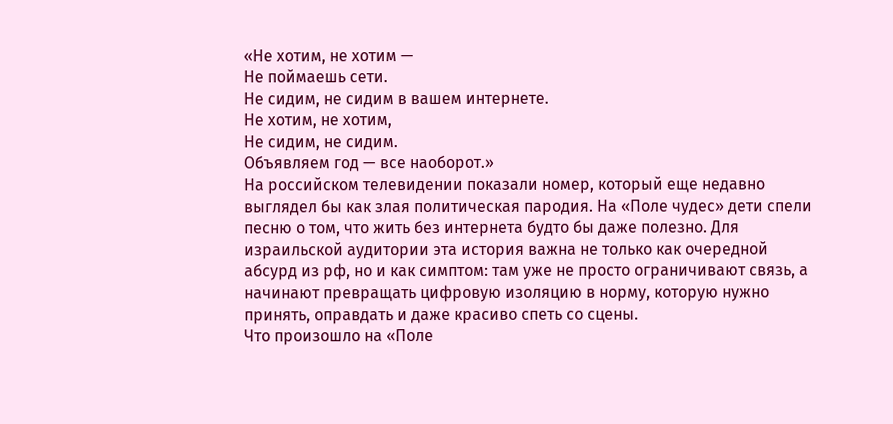«Не хотим, не хотим —
Не поймаешь сети.
Не сидим, не сидим в вашем интернете.
Не хотим, не хотим,
Не сидим, не сидим.
Объявляем год — все наоборот.»
На российском телевидении показали номер, который еще недавно выглядел бы как злая политическая пародия. На «Поле чудес» дети спели песню о том, что жить без интернета будто бы даже полезно. Для израильской аудитории эта история важна не только как очередной абсурд из рф, но и как симптом: там уже не просто ограничивают связь, а начинают превращать цифровую изоляцию в норму, которую нужно принять, оправдать и даже красиво спеть со сцены.
Что произошло на «Поле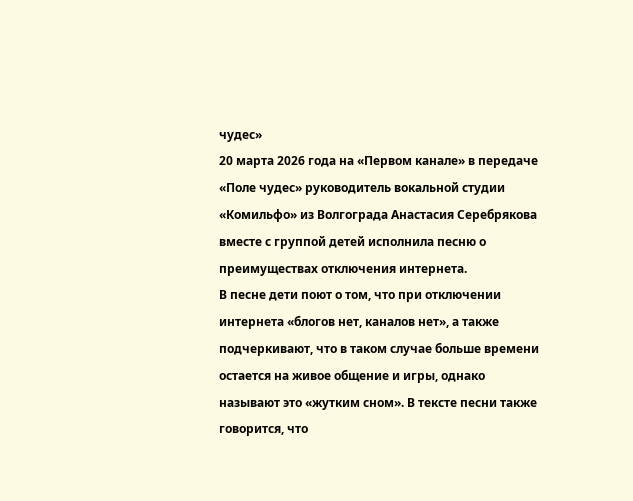чудес»
20 марта 2026 года на «Первом канале» в передаче «Поле чудес» руководитель вокальной студии «Комильфо» из Волгограда Анастасия Серебрякова вместе с группой детей исполнила песню о преимуществах отключения интернета.
В песне дети поют о том, что при отключении интернета «блогов нет, каналов нет», а также подчеркивают, что в таком случае больше времени остается на живое общение и игры, однако называют это «жутким сном». В тексте песни также говорится, что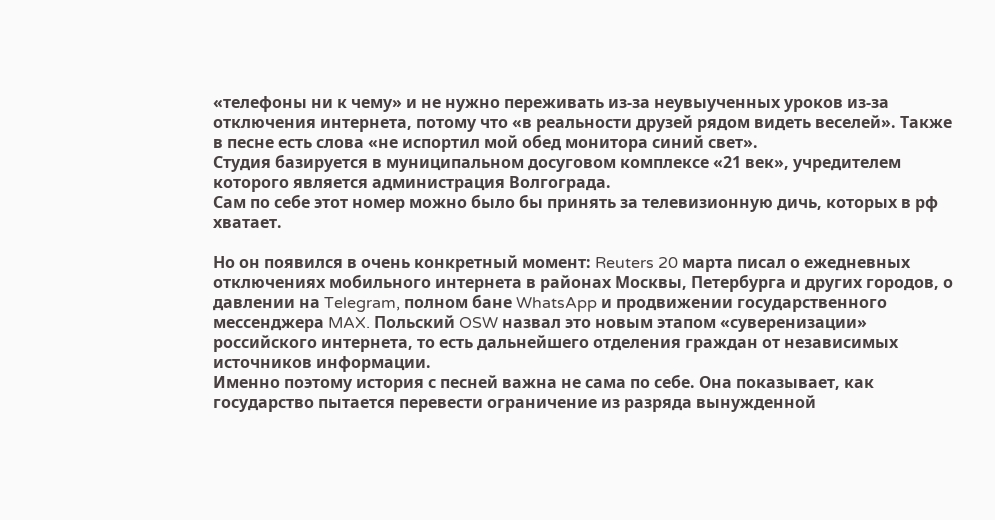«телефоны ни к чему» и не нужно переживать из-за неувыученных уроков из-за отключения интернета, потому что «в реальности друзей рядом видеть веселей». Также в песне есть слова «не испортил мой обед монитора синий свет».
Студия базируется в муниципальном досуговом комплексе «21 век», учредителем которого является администрация Волгограда.
Сам по себе этот номер можно было бы принять за телевизионную дичь, которых в рф хватает.

Но он появился в очень конкретный момент: Reuters 20 марта писал о ежедневных отключениях мобильного интернета в районах Москвы, Петербурга и других городов, о давлении на Telegram, полном бане WhatsApp и продвижении государственного мессенджера MAX. Польский OSW назвал это новым этапом «суверенизации» российского интернета, то есть дальнейшего отделения граждан от независимых источников информации.
Именно поэтому история с песней важна не сама по себе. Она показывает, как государство пытается перевести ограничение из разряда вынужденной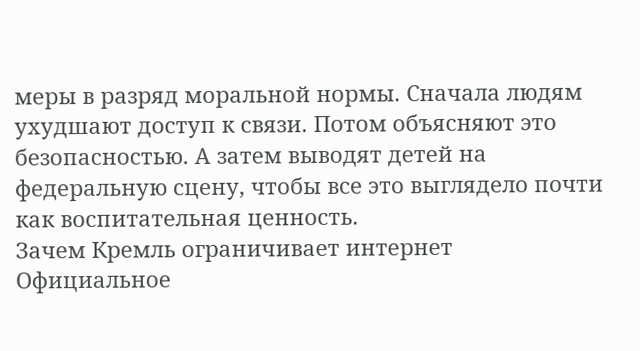меры в разряд моральной нормы. Сначала людям ухудшают доступ к связи. Потом объясняют это безопасностью. А затем выводят детей на федеральную сцену, чтобы все это выглядело почти как воспитательная ценность.
Зачем Кремль ограничивает интернет
Официальное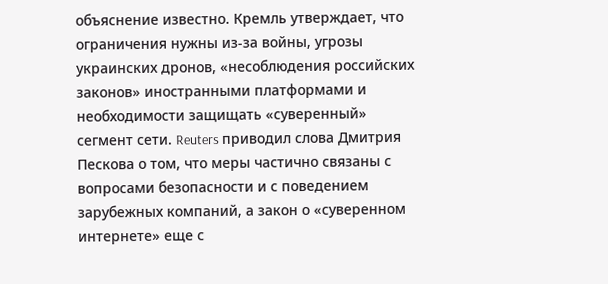объяснение известно. Кремль утверждает, что ограничения нужны из-за войны, угрозы украинских дронов, «несоблюдения российских законов» иностранными платформами и необходимости защищать «суверенный» сегмент сети. Reuters приводил слова Дмитрия Пескова о том, что меры частично связаны с вопросами безопасности и с поведением зарубежных компаний, а закон о «суверенном интернете» еще с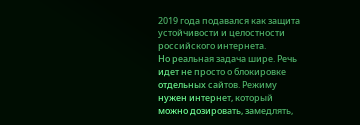2019 года подавался как защита устойчивости и целостности российского интернета.
Но реальная задача шире. Речь идет не просто о блокировке отдельных сайтов. Режиму нужен интернет, который можно дозировать, замедлять,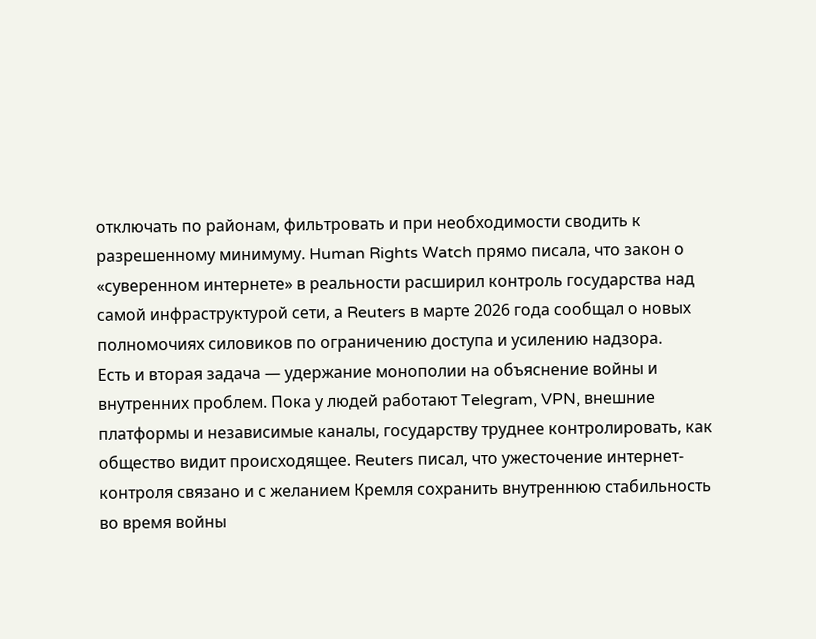отключать по районам, фильтровать и при необходимости сводить к разрешенному минимуму. Human Rights Watch прямо писала, что закон о «суверенном интернете» в реальности расширил контроль государства над самой инфраструктурой сети, а Reuters в марте 2026 года сообщал о новых полномочиях силовиков по ограничению доступа и усилению надзора.
Есть и вторая задача — удержание монополии на объяснение войны и внутренних проблем. Пока у людей работают Telegram, VPN, внешние платформы и независимые каналы, государству труднее контролировать, как общество видит происходящее. Reuters писал, что ужесточение интернет-контроля связано и с желанием Кремля сохранить внутреннюю стабильность во время войны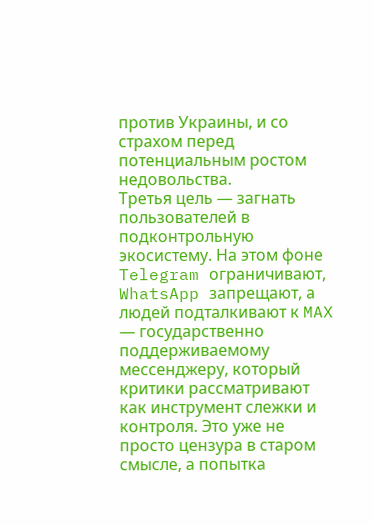против Украины, и со страхом перед потенциальным ростом недовольства.
Третья цель — загнать пользователей в подконтрольную экосистему. На этом фоне Telegram ограничивают, WhatsApp запрещают, а людей подталкивают к MAX — государственно поддерживаемому мессенджеру, который критики рассматривают как инструмент слежки и контроля. Это уже не просто цензура в старом смысле, а попытка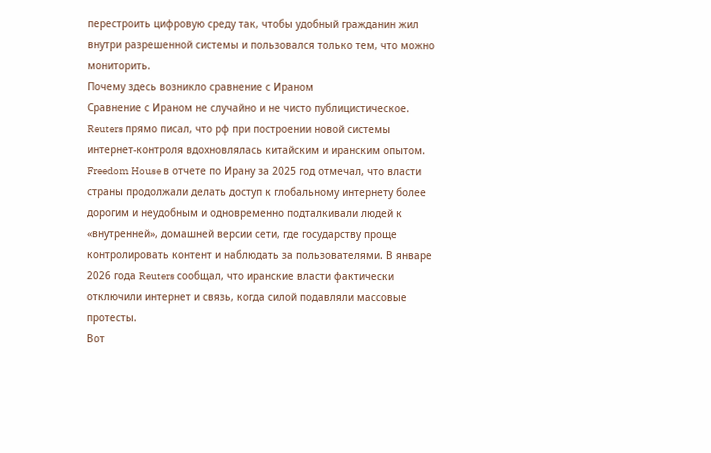перестроить цифровую среду так, чтобы удобный гражданин жил внутри разрешенной системы и пользовался только тем, что можно мониторить.
Почему здесь возникло сравнение с Ираном
Сравнение с Ираном не случайно и не чисто публицистическое. Reuters прямо писал, что рф при построении новой системы интернет-контроля вдохновлялась китайским и иранским опытом. Freedom House в отчете по Ирану за 2025 год отмечал, что власти страны продолжали делать доступ к глобальному интернету более дорогим и неудобным и одновременно подталкивали людей к «внутренней», домашней версии сети, где государству проще контролировать контент и наблюдать за пользователями. В январе 2026 года Reuters сообщал, что иранские власти фактически отключили интернет и связь, когда силой подавляли массовые протесты.
Вот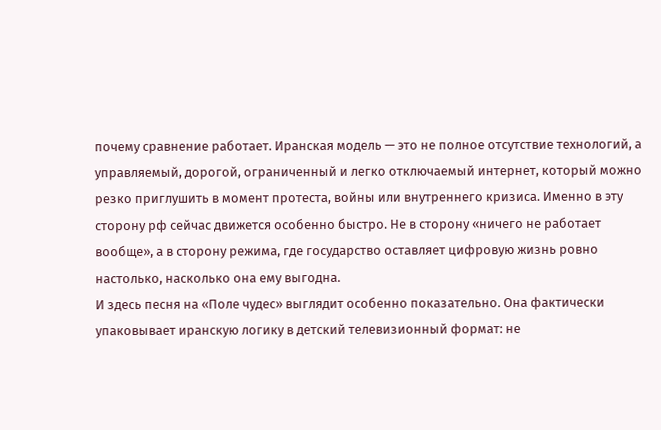почему сравнение работает. Иранская модель — это не полное отсутствие технологий, а управляемый, дорогой, ограниченный и легко отключаемый интернет, который можно резко приглушить в момент протеста, войны или внутреннего кризиса. Именно в эту сторону рф сейчас движется особенно быстро. Не в сторону «ничего не работает вообще», а в сторону режима, где государство оставляет цифровую жизнь ровно настолько, насколько она ему выгодна.
И здесь песня на «Поле чудес» выглядит особенно показательно. Она фактически упаковывает иранскую логику в детский телевизионный формат: не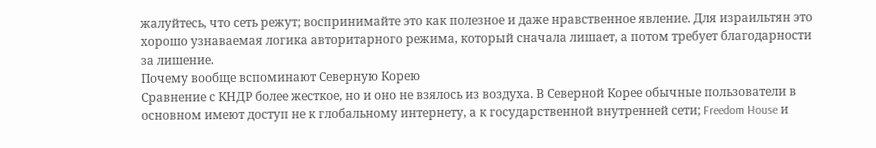жалуйтесь, что сеть режут; воспринимайте это как полезное и даже нравственное явление. Для израильтян это хорошо узнаваемая логика авторитарного режима, который сначала лишает, а потом требует благодарности за лишение.
Почему вообще вспоминают Северную Корею
Сравнение с КНДР более жесткое, но и оно не взялось из воздуха. В Северной Корее обычные пользователи в основном имеют доступ не к глобальному интернету, а к государственной внутренней сети; Freedom House и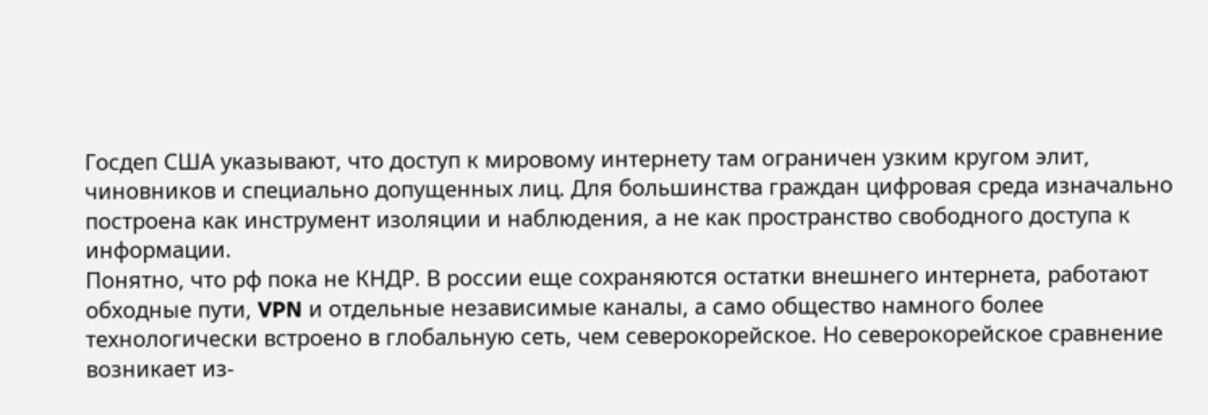Госдеп США указывают, что доступ к мировому интернету там ограничен узким кругом элит, чиновников и специально допущенных лиц. Для большинства граждан цифровая среда изначально построена как инструмент изоляции и наблюдения, а не как пространство свободного доступа к информации.
Понятно, что рф пока не КНДР. В россии еще сохраняются остатки внешнего интернета, работают обходные пути, VPN и отдельные независимые каналы, а само общество намного более технологически встроено в глобальную сеть, чем северокорейское. Но северокорейское сравнение возникает из-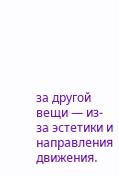за другой вещи — из-за эстетики и направления движения.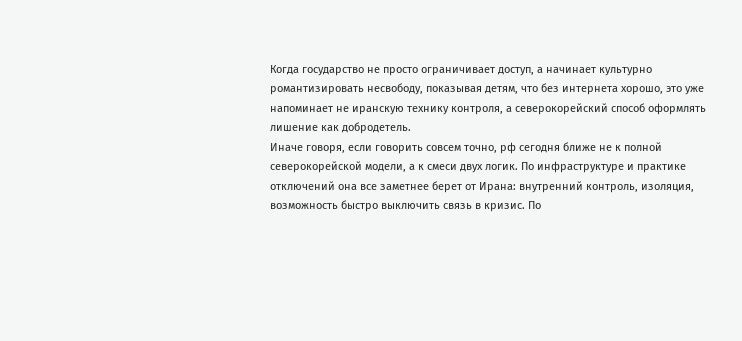Когда государство не просто ограничивает доступ, а начинает культурно романтизировать несвободу, показывая детям, что без интернета хорошо, это уже напоминает не иранскую технику контроля, а северокорейский способ оформлять лишение как добродетель.
Иначе говоря, если говорить совсем точно, рф сегодня ближе не к полной северокорейской модели, а к смеси двух логик. По инфраструктуре и практике отключений она все заметнее берет от Ирана: внутренний контроль, изоляция, возможность быстро выключить связь в кризис. По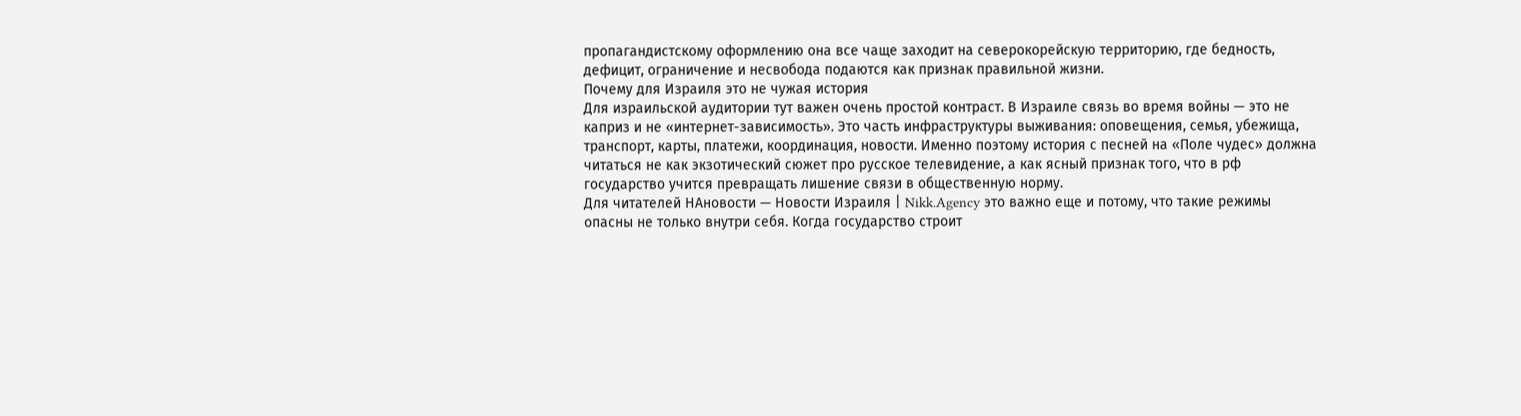пропагандистскому оформлению она все чаще заходит на северокорейскую территорию, где бедность, дефицит, ограничение и несвобода подаются как признак правильной жизни.
Почему для Израиля это не чужая история
Для израильской аудитории тут важен очень простой контраст. В Израиле связь во время войны — это не каприз и не «интернет-зависимость». Это часть инфраструктуры выживания: оповещения, семья, убежища, транспорт, карты, платежи, координация, новости. Именно поэтому история с песней на «Поле чудес» должна читаться не как экзотический сюжет про русское телевидение, а как ясный признак того, что в рф государство учится превращать лишение связи в общественную норму.
Для читателей НАновости — Новости Израиля | Nikk.Agency это важно еще и потому, что такие режимы опасны не только внутри себя. Когда государство строит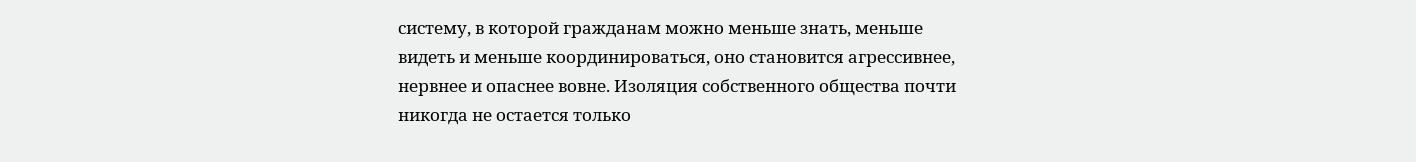систему, в которой гражданам можно меньше знать, меньше видеть и меньше координироваться, оно становится агрессивнее, нервнее и опаснее вовне. Изоляция собственного общества почти никогда не остается только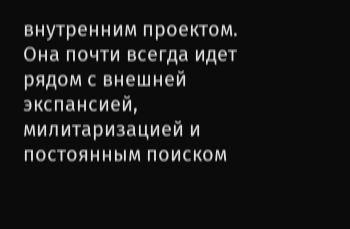внутренним проектом. Она почти всегда идет рядом с внешней экспансией, милитаризацией и постоянным поиском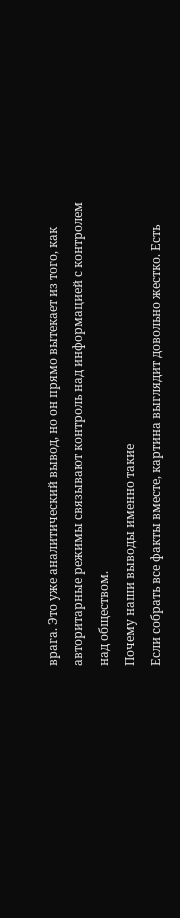врага. Это уже аналитический вывод, но он прямо вытекает из того, как авторитарные режимы связывают контроль над информацией с контролем над обществом.
Почему наши выводы именно такие
Если собрать все факты вместе, картина выглядит довольно жестко. Есть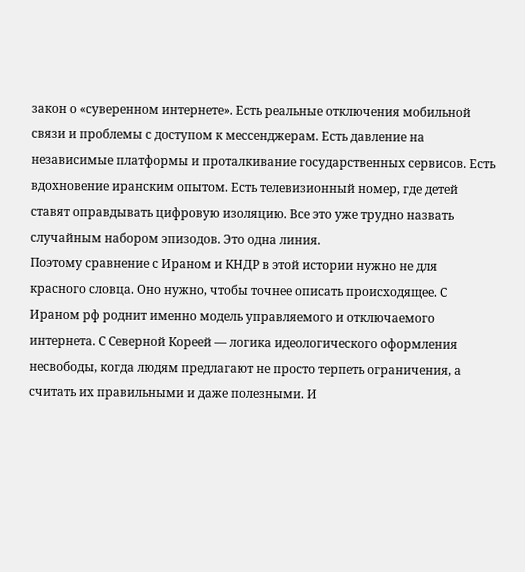закон о «суверенном интернете». Есть реальные отключения мобильной связи и проблемы с доступом к мессенджерам. Есть давление на независимые платформы и проталкивание государственных сервисов. Есть вдохновение иранским опытом. Есть телевизионный номер, где детей ставят оправдывать цифровую изоляцию. Все это уже трудно назвать случайным набором эпизодов. Это одна линия.
Поэтому сравнение с Ираном и КНДР в этой истории нужно не для красного словца. Оно нужно, чтобы точнее описать происходящее. С Ираном рф роднит именно модель управляемого и отключаемого интернета. С Северной Кореей — логика идеологического оформления несвободы, когда людям предлагают не просто терпеть ограничения, а считать их правильными и даже полезными. И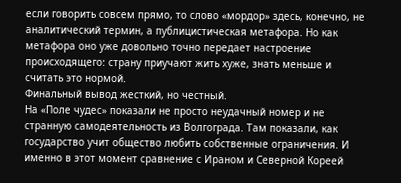если говорить совсем прямо, то слово «мордор» здесь, конечно, не аналитический термин, а публицистическая метафора. Но как метафора оно уже довольно точно передает настроение происходящего: страну приучают жить хуже, знать меньше и считать это нормой.
Финальный вывод жесткий, но честный.
На «Поле чудес» показали не просто неудачный номер и не странную самодеятельность из Волгограда. Там показали, как государство учит общество любить собственные ограничения. И именно в этот момент сравнение с Ираном и Северной Кореей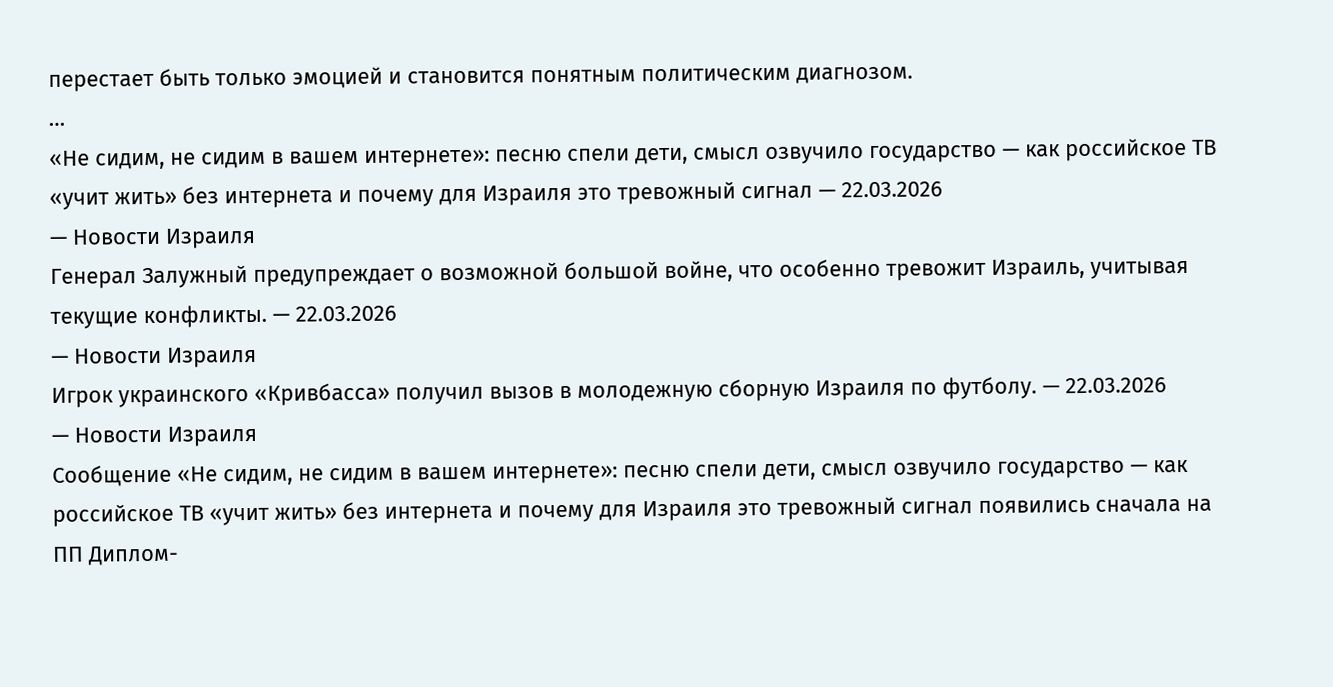перестает быть только эмоцией и становится понятным политическим диагнозом.
…
«Не сидим, не сидим в вашем интернете»: песню спели дети, смысл озвучило государство — как российское ТВ «учит жить» без интернета и почему для Израиля это тревожный сигнал — 22.03.2026
— Новости Израиля
Генерал Залужный предупреждает о возможной большой войне, что особенно тревожит Израиль, учитывая текущие конфликты. — 22.03.2026
— Новости Израиля
Игрок украинского «Кривбасса» получил вызов в молодежную сборную Израиля по футболу. — 22.03.2026
— Новости Израиля
Сообщение «Не сидим, не сидим в вашем интернете»: песню спели дети, смысл озвучило государство — как российское ТВ «учит жить» без интернета и почему для Израиля это тревожный сигнал появились сначала на ПП Диплом-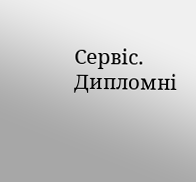Сервіс. Дипломні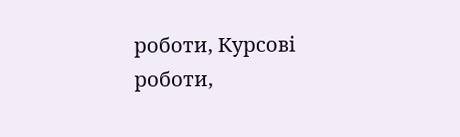роботи, Курсові роботи,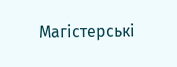Магістерські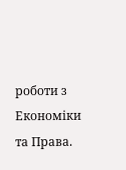роботи з Економіки та Права.